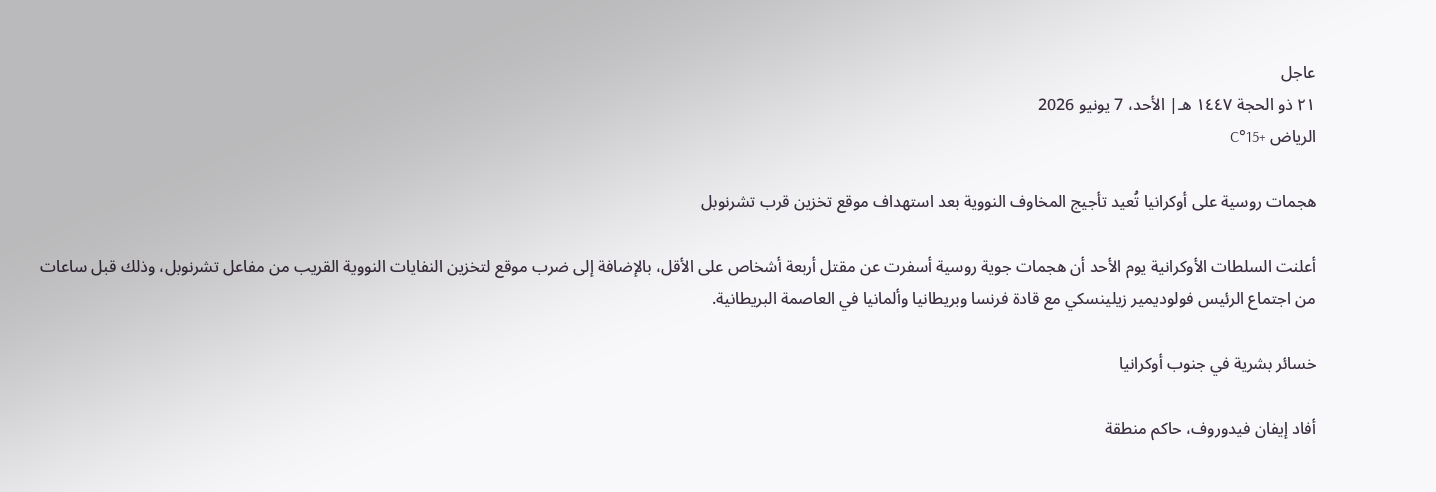عاجل
٢١ ذو الحجة ١٤٤٧ هـ| الأحد، 7 يونيو 2026
الرياض +15°C

هجمات روسية على أوكرانيا تُعيد تأجيج المخاوف النووية بعد استهداف موقع تخزين قرب تشرنوبل

أعلنت السلطات الأوكرانية يوم الأحد أن هجمات جوية روسية أسفرت عن مقتل أربعة أشخاص على الأقل، بالإضافة إلى ضرب موقع لتخزين النفايات النووية القريب من مفاعل تشرنوبل، وذلك قبل ساعات من اجتماع الرئيس فولوديمير زيلينسكي مع قادة فرنسا وبريطانيا وألمانيا في العاصمة البريطانية.

خسائر بشرية في جنوب أوكرانيا

أفاد إيفان فيدوروف، حاكم منطقة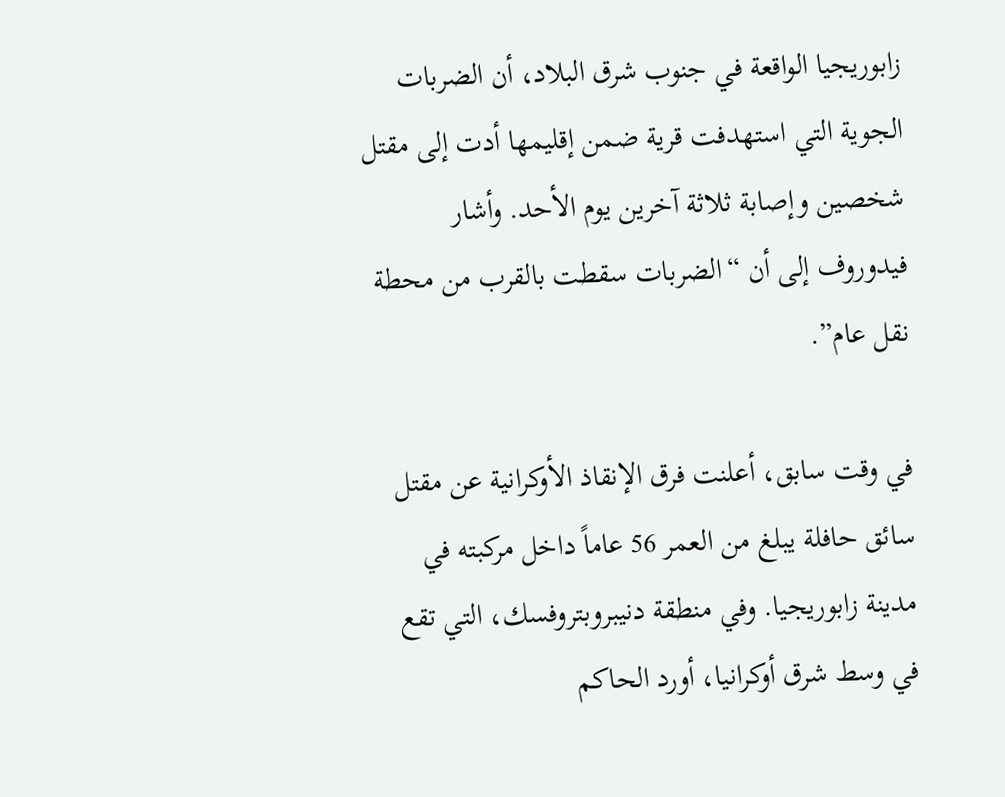زابوريجيا الواقعة في جنوب شرق البلاد، أن الضربات الجوية التي استهدفت قرية ضمن إقليمها أدت إلى مقتل شخصين وإصابة ثلاثة آخرين يوم الأحد. وأشار فيدوروف إلى أن “الضربات سقطت بالقرب من محطة نقل عام”.

في وقت سابق، أعلنت فرق الإنقاذ الأوكرانية عن مقتل سائق حافلة يبلغ من العمر 56 عاماً داخل مركبته في مدينة زابوريجيا. وفي منطقة دنيبروبتروفسك، التي تقع في وسط شرق أوكرانيا، أورد الحاكم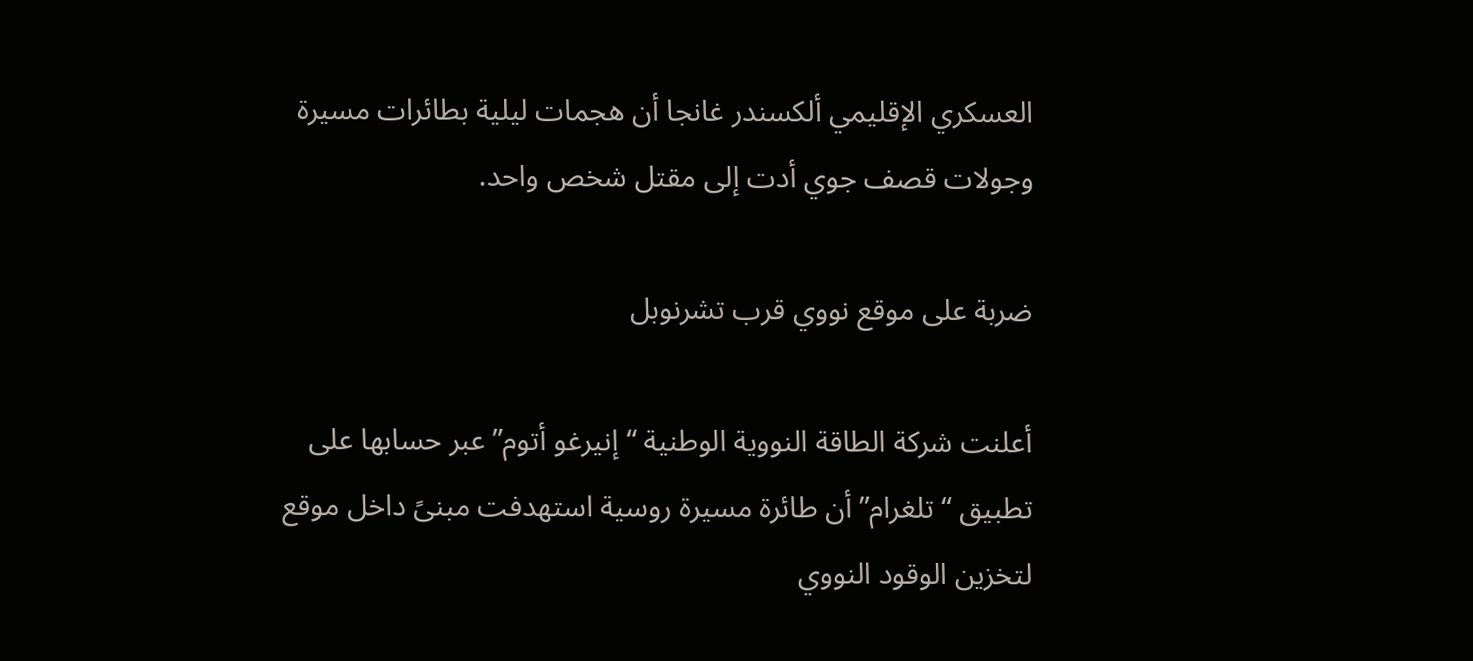العسكري الإقليمي ألكسندر غانجا أن هجمات ليلية بطائرات مسيرة وجولات قصف جوي أدت إلى مقتل شخص واحد.

ضربة على موقع نووي قرب تشرنوبل

أعلنت شركة الطاقة النووية الوطنية “إنيرغو أتوم” عبر حسابها على تطبيق “تلغرام” أن طائرة مسيرة روسية استهدفت مبنىً داخل موقع لتخزين الوقود النووي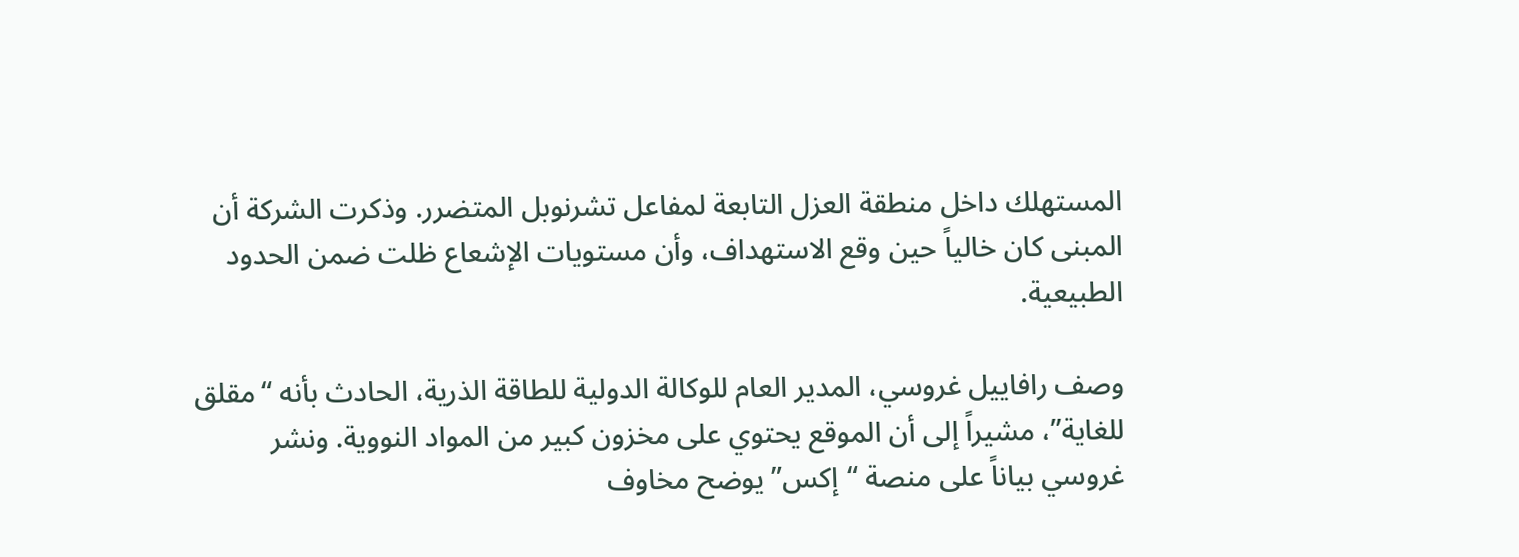المستهلك داخل منطقة العزل التابعة لمفاعل تشرنوبل المتضرر. وذكرت الشركة أن المبنى كان خالياً حين وقع الاستهداف، وأن مستويات الإشعاع ظلت ضمن الحدود الطبيعية.

وصف رافاييل غروسي، المدير العام للوكالة الدولية للطاقة الذرية، الحادث بأنه “مقلق للغاية”، مشيراً إلى أن الموقع يحتوي على مخزون كبير من المواد النووية. ونشر غروسي بياناً على منصة “إكس” يوضح مخاوف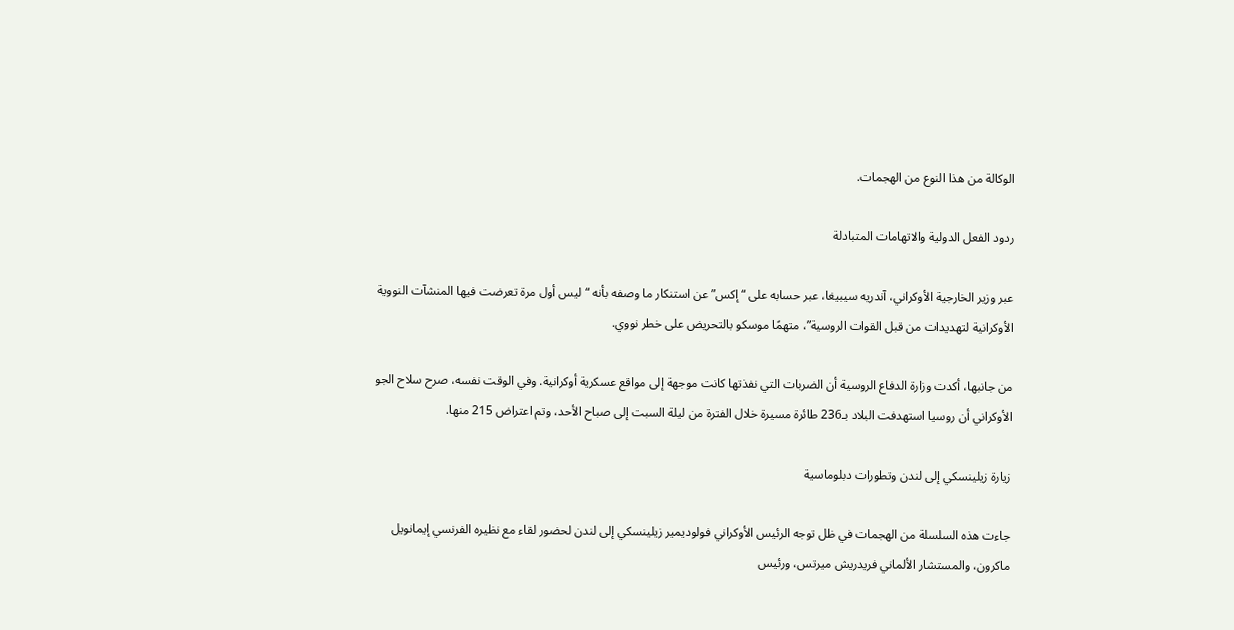الوكالة من هذا النوع من الهجمات.

ردود الفعل الدولية والاتهامات المتبادلة

عبر وزير الخارجية الأوكراني، آندريه سيبيغا، عبر حسابه على “إكس” عن استنكار ما وصفه بأنه “ليس أول مرة تعرضت فيها المنشآت النووية الأوكرانية لتهديدات من قبل القوات الروسية”، متهمًا موسكو بالتحريض على خطر نووي.

من جانبها، أكدت وزارة الدفاع الروسية أن الضربات التي نفذتها كانت موجهة إلى مواقع عسكرية أوكرانية. وفي الوقت نفسه، صرح سلاح الجو الأوكراني أن روسيا استهدفت البلاد بـ236 طائرة مسيرة خلال الفترة من ليلة السبت إلى صباح الأحد، وتم اعتراض 215 منها.

زيارة زيلينسكي إلى لندن وتطورات دبلوماسية

جاءت هذه السلسلة من الهجمات في ظل توجه الرئيس الأوكراني فولوديمير زيلينسكي إلى لندن لحضور لقاء مع نظيره الفرنسي إيمانويل ماكرون، والمستشار الألماني فريدريش ميرتس، ورئيس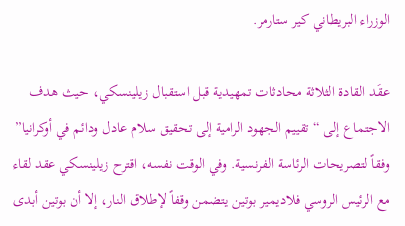الوزراء البريطاني كير ستارمر.

عقَد القادة الثلاثة محادثات تمهيدية قبل استقبال زيلينسكي، حيث هدف الاجتماع إلى “تقييم الجهود الرامية إلى تحقيق سلام عادل ودائم في أوكرانيا” وفقاً لتصريحات الرئاسة الفرنسية. وفي الوقت نفسه، اقترح زيلينسكي عقد لقاء مع الرئيس الروسي فلاديمير بوتين يتضمن وقفاً لإطلاق النار، إلا أن بوتين أبدى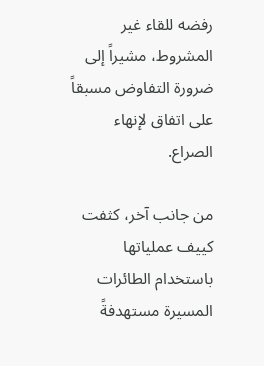رفضه للقاء غير المشروط، مشيراً إلى ضرورة التفاوض مسبقاً على اتفاق لإنهاء الصراع.

من جانب آخر، كثفت كييف عملياتها باستخدام الطائرات المسيرة مستهدفةً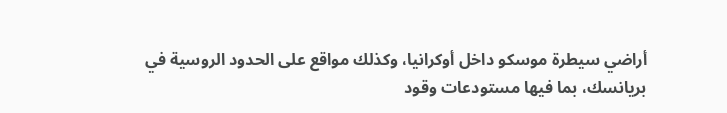أراضي سيطرة موسكو داخل أوكرانيا، وكذلك مواقع على الحدود الروسية في بريانسك، بما فيها مستودعات وقود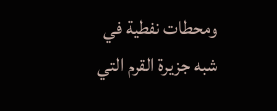ومحطات نفطية في شبه جزيرة القرم التي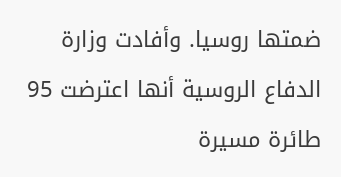ضمتها روسيا. وأفادت وزارة الدفاع الروسية أنها اعترضت 95 طائرة مسيرة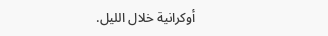أوكرانية خلال الليل.